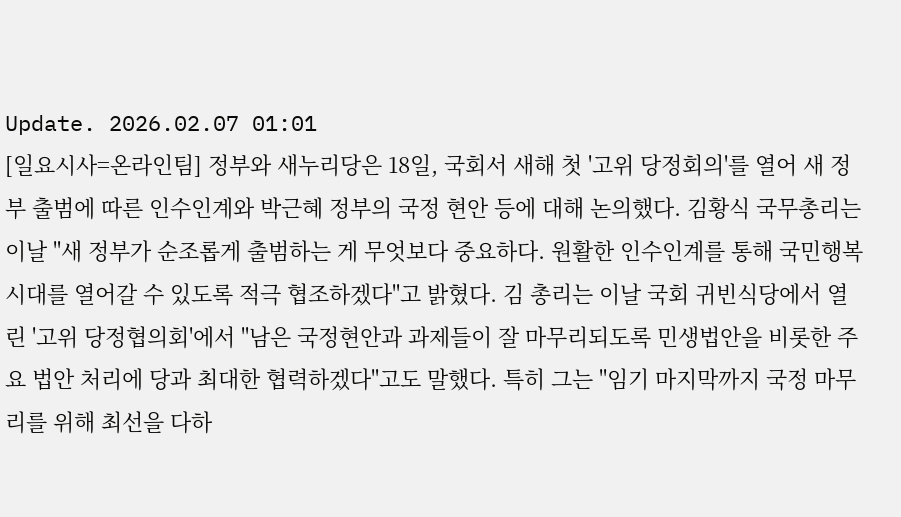Update. 2026.02.07 01:01
[일요시사=온라인팀] 정부와 새누리당은 18일, 국회서 새해 첫 '고위 당정회의'를 열어 새 정부 출범에 따른 인수인계와 박근혜 정부의 국정 현안 등에 대해 논의했다. 김황식 국무총리는 이날 "새 정부가 순조롭게 출범하는 게 무엇보다 중요하다. 원활한 인수인계를 통해 국민행복시대를 열어갈 수 있도록 적극 협조하겠다"고 밝혔다. 김 총리는 이날 국회 귀빈식당에서 열린 '고위 당정협의회'에서 "남은 국정현안과 과제들이 잘 마무리되도록 민생법안을 비롯한 주요 법안 처리에 당과 최대한 협력하겠다"고도 말했다. 특히 그는 "임기 마지막까지 국정 마무리를 위해 최선을 다하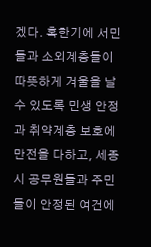겠다. 혹한기에 서민들과 소외계층들이 따뜻하게 겨울을 날 수 있도록 민생 안정과 취약계층 보호에 만전을 다하고, 세종시 공무원들과 주민들이 안정된 여건에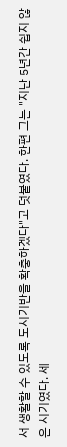서 생활할 수 있도록 도시기반을 확충하겠다"고 덧붙였다. 한편 그는 "지난 5년간 쉽지 않은 시기였다. 세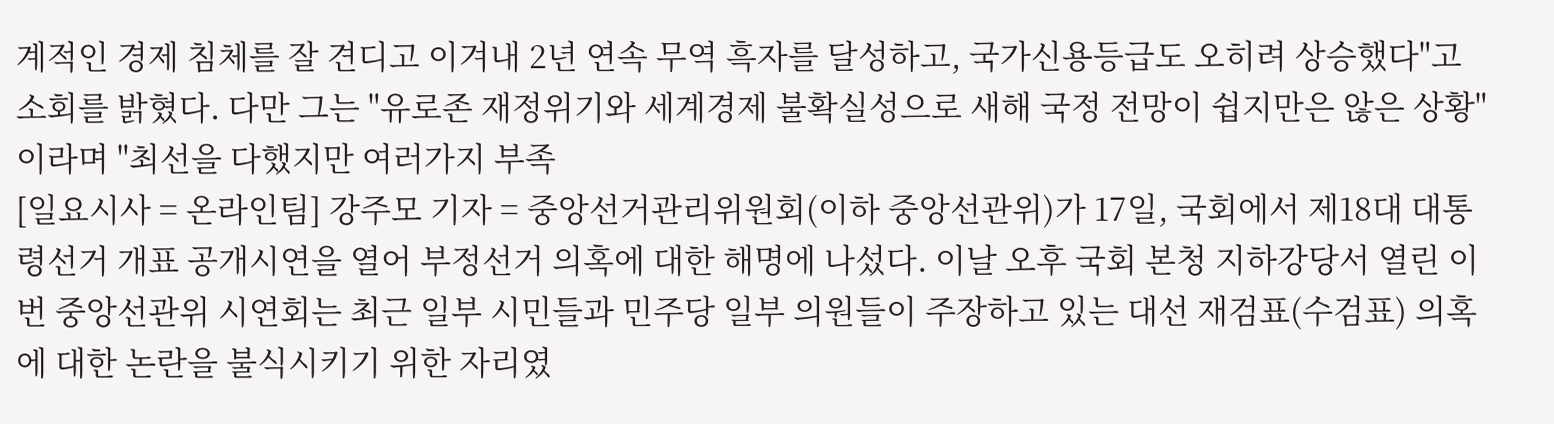계적인 경제 침체를 잘 견디고 이겨내 2년 연속 무역 흑자를 달성하고, 국가신용등급도 오히려 상승했다"고 소회를 밝혔다. 다만 그는 "유로존 재정위기와 세계경제 불확실성으로 새해 국정 전망이 쉽지만은 않은 상황"이라며 "최선을 다했지만 여러가지 부족
[일요시사 = 온라인팀] 강주모 기자 = 중앙선거관리위원회(이하 중앙선관위)가 17일, 국회에서 제18대 대통령선거 개표 공개시연을 열어 부정선거 의혹에 대한 해명에 나섰다. 이날 오후 국회 본청 지하강당서 열린 이번 중앙선관위 시연회는 최근 일부 시민들과 민주당 일부 의원들이 주장하고 있는 대선 재검표(수검표) 의혹에 대한 논란을 불식시키기 위한 자리였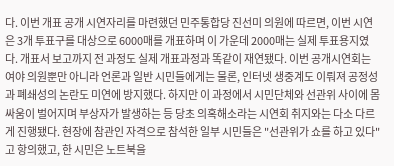다. 이번 개표 공개 시연자리를 마련했던 민주통합당 진선미 의원에 따르면, 이번 시연은 3개 투표구를 대상으로 6000매를 개표하며 이 가운데 2000매는 실제 투표용지였다. 개표서 보고까지 전 과정도 실제 개표과정과 똑같이 재연됐다. 이번 공개시연회는 여야 의원뿐만 아니라 언론과 일반 시민들에게는 물론, 인터넷 생중계도 이뤄져 공정성과 폐쇄성의 논란도 미연에 방지했다. 하지만 이 과정에서 시민단체와 선관위 사이에 몸싸움이 벌어지며 부상자가 발생하는 등 당초 의혹해소라는 시연회 취지와는 다소 다르게 진행됐다. 현장에 참관인 자격으로 참석한 일부 시민들은 "선관위가 쇼를 하고 있다"고 항의했고, 한 시민은 노트북을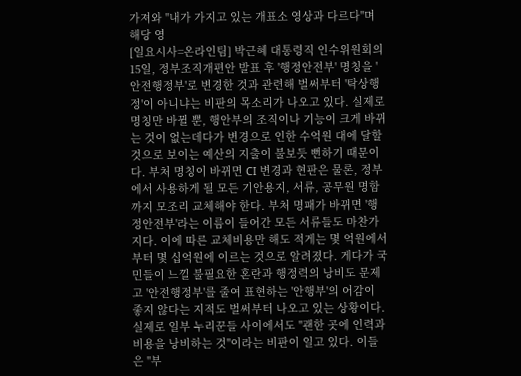가져와 "내가 가지고 있는 개표소 영상과 다르다"며 해당 영
[일요시사=온라인팀] 박근혜 대통령직 인수위원회의 15일, 정부조직개편안 발표 후 '행정안전부' 명칭을 '안전행정부'로 변경한 것과 관련해 벌써부터 '탁상행정'이 아니냐는 비판의 목소리가 나오고 있다. 실제로 명칭만 바뀔 뿐, 행안부의 조직이나 기능이 크게 바뀌는 것이 없는데다가 변경으로 인한 수억원 대에 달할 것으로 보이는 예산의 지출이 불보듯 뻔하기 때문이다. 부처 명칭이 바뀌면 CI 변경과 현판은 물론, 정부에서 사용하게 될 모든 기안용지, 서류, 공무원 명함까지 모조리 교체해야 한다. 부처 명패가 바뀌면 '행정안전부'라는 이름이 들어간 모든 서류들도 마찬가지다. 이에 따른 교체비용만 해도 적게는 몇 억원에서부터 몇 십억원에 이르는 것으로 알려졌다. 게다가 국민들이 느낄 불필요한 혼란과 행정력의 낭비도 문제고 '안전행정부'를 줄여 표현하는 '안행부'의 어감이 좋지 않다는 지적도 벌써부터 나오고 있는 상황이다. 실제로 일부 누리꾼들 사이에서도 "괜한 곳에 인력과 비용을 낭비하는 것"이라는 비판이 일고 있다. 이들은 "부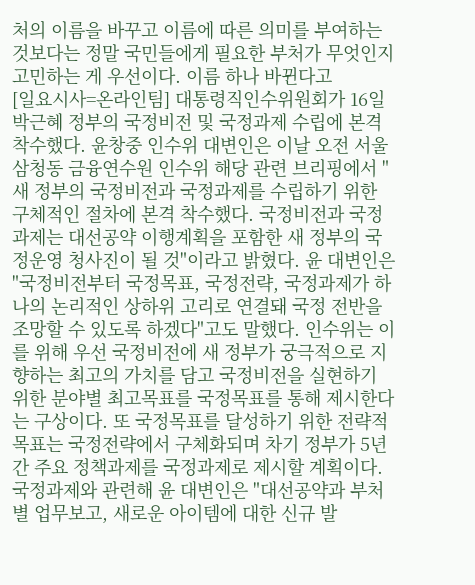처의 이름을 바꾸고 이름에 따른 의미를 부여하는 것보다는 정말 국민들에게 필요한 부처가 무엇인지 고민하는 게 우선이다. 이름 하나 바뀐다고
[일요시사=온라인팀] 대통령직인수위원회가 16일 박근혜 정부의 국정비전 및 국정과제 수립에 본격 착수했다. 윤창중 인수위 대변인은 이날 오전 서울 삼청동 금융연수원 인수위 해당 관련 브리핑에서 "새 정부의 국정비전과 국정과제를 수립하기 위한 구체적인 절차에 본격 착수했다. 국정비전과 국정과제는 대선공약 이행계획을 포함한 새 정부의 국정운영 청사진이 될 것"이라고 밝혔다. 윤 대변인은 "국정비전부터 국정목표, 국정전략, 국정과제가 하나의 논리적인 상하위 고리로 연결돼 국정 전반을 조망할 수 있도록 하겠다"고도 말했다. 인수위는 이를 위해 우선 국정비전에 새 정부가 궁극적으로 지향하는 최고의 가치를 담고 국정비전을 실현하기 위한 분야별 최고목표를 국정목표를 통해 제시한다는 구상이다. 또 국정목표를 달성하기 위한 전략적 목표는 국정전략에서 구체화되며 차기 정부가 5년간 주요 정책과제를 국정과제로 제시할 계획이다. 국정과제와 관련해 윤 대변인은 "대선공약과 부처별 업무보고, 새로운 아이템에 대한 신규 발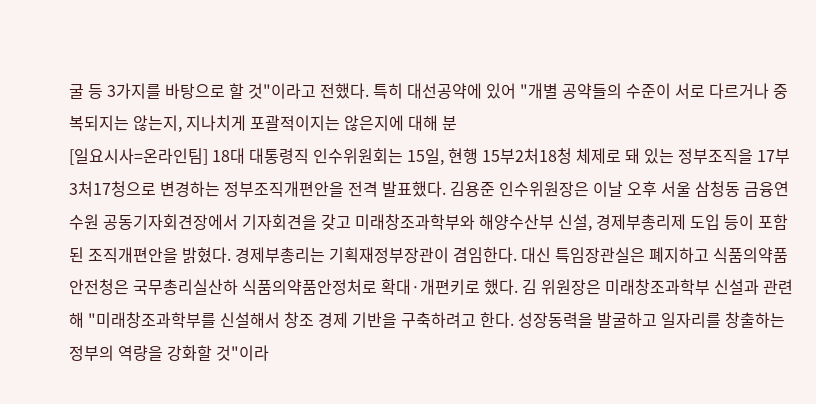굴 등 3가지를 바탕으로 할 것"이라고 전했다. 특히 대선공약에 있어 "개별 공약들의 수준이 서로 다르거나 중복되지는 않는지, 지나치게 포괄적이지는 않은지에 대해 분
[일요시사=온라인팀] 18대 대통령직 인수위원회는 15일, 현행 15부2처18청 체제로 돼 있는 정부조직을 17부 3처17청으로 변경하는 정부조직개편안을 전격 발표했다. 김용준 인수위원장은 이날 오후 서울 삼청동 금융연수원 공동기자회견장에서 기자회견을 갖고 미래창조과학부와 해양수산부 신설, 경제부총리제 도입 등이 포함된 조직개편안을 밝혔다. 경제부총리는 기획재정부장관이 겸임한다. 대신 특임장관실은 폐지하고 식품의약품안전청은 국무총리실산하 식품의약품안정처로 확대·개편키로 했다. 김 위원장은 미래창조과학부 신설과 관련해 "미래창조과학부를 신설해서 창조 경제 기반을 구축하려고 한다. 성장동력을 발굴하고 일자리를 창출하는 정부의 역량을 강화할 것"이라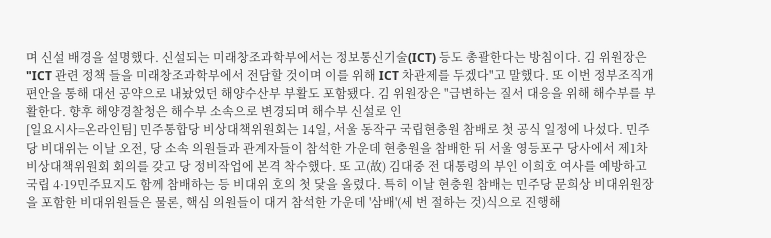며 신설 배경을 설명했다. 신설되는 미래창조과학부에서는 정보통신기술(ICT) 등도 총괄한다는 방침이다. 김 위원장은 "ICT 관련 정책 들을 미래창조과학부에서 전담할 것이며 이를 위해 ICT 차관제를 두겠다"고 말했다. 또 이번 정부조직개편안을 통해 대선 공약으로 내놨었던 해양수산부 부활도 포함됐다. 김 위원장은 "급변하는 질서 대응을 위해 해수부를 부활한다. 향후 해양경찰청은 해수부 소속으로 변경되며 해수부 신설로 인
[일요시사=온라인팀] 민주통합당 비상대책위원회는 14일, 서울 동작구 국립현충원 참배로 첫 공식 일정에 나섰다. 민주당 비대위는 이날 오전, 당 소속 의원들과 관계자들이 참석한 가운데 현충원을 참배한 뒤 서울 영등포구 당사에서 제1차 비상대책위원회 회의를 갖고 당 정비작업에 본격 착수했다. 또 고(故) 김대중 전 대통령의 부인 이희호 여사를 예방하고 국립 4·19민주묘지도 함께 참배하는 등 비대위 호의 첫 닻을 올렸다. 특히 이날 현충원 참배는 민주당 문희상 비대위원장을 포함한 비대위원들은 물론, 핵심 의원들이 대거 참석한 가운데 '삼배'(세 번 절하는 것)식으로 진행해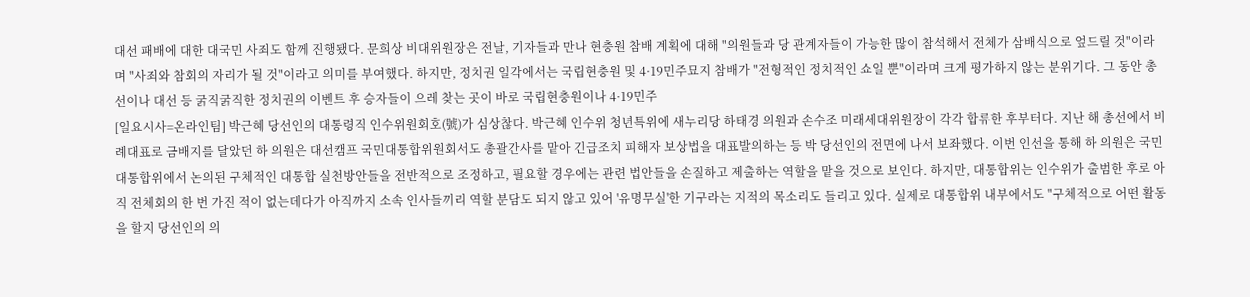대선 패배에 대한 대국민 사죄도 함께 진행됐다. 문희상 비대위원장은 전날, 기자들과 만나 현충원 참배 계획에 대해 "의원들과 당 관계자들이 가능한 많이 참석해서 전체가 삼배식으로 엎드릴 것"이라며 "사죄와 참회의 자리가 될 것"이라고 의미를 부여했다. 하지만, 정치권 일각에서는 국립현충원 및 4·19민주묘지 참배가 "전형적인 정치적인 쇼일 뿐"이라며 크게 평가하지 않는 분위기다. 그 동안 총선이나 대선 등 굵직굵직한 정치권의 이벤트 후 승자들이 으레 찾는 곳이 바로 국립현충원이나 4·19민주
[일요시사=온라인팀] 박근혜 당선인의 대통령직 인수위원회호(號)가 심상찮다. 박근혜 인수위 청년특위에 새누리당 하태경 의원과 손수조 미래세대위원장이 각각 합류한 후부터다. 지난 해 총선에서 비례대표로 금배지를 달았던 하 의원은 대선캠프 국민대통합위원회서도 총괄간사를 맡아 긴급조치 피해자 보상법을 대표발의하는 등 박 당선인의 전면에 나서 보좌했다. 이번 인선을 통해 하 의원은 국민대통합위에서 논의된 구체적인 대통합 실천방안들을 전반적으로 조정하고, 필요할 경우에는 관련 법안들을 손질하고 제출하는 역할을 맡을 것으로 보인다. 하지만, 대통합위는 인수위가 출범한 후로 아직 전체회의 한 번 가진 적이 없는데다가 아직까지 소속 인사들끼리 역할 분담도 되지 않고 있어 '유명무실'한 기구라는 지적의 목소리도 들리고 있다. 실제로 대통합위 내부에서도 "구체적으로 어떤 활동을 할지 당선인의 의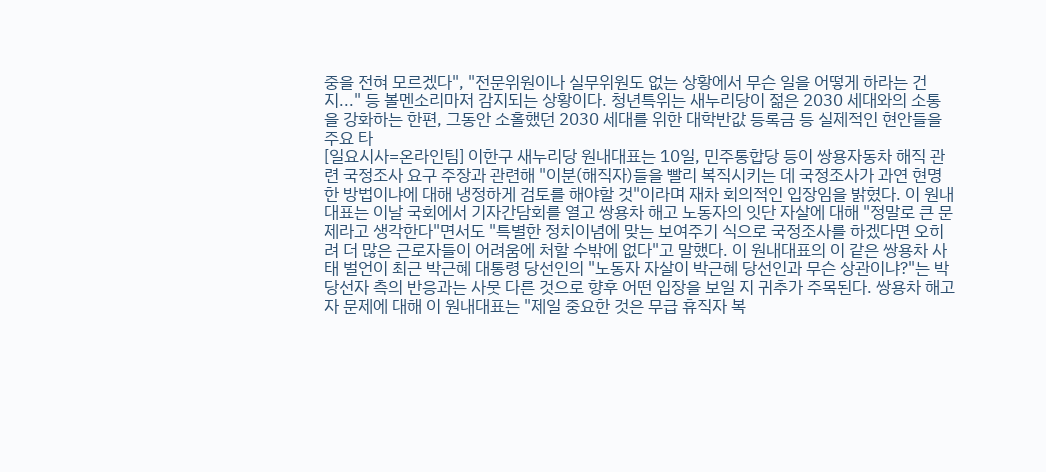중을 전혀 모르겠다", "전문위원이나 실무위원도 없는 상황에서 무슨 일을 어떻게 하라는 건지..." 등 볼멘소리마저 감지되는 상황이다. 청년특위는 새누리당이 젊은 2030 세대와의 소통을 강화하는 한편, 그동안 소홀했던 2030 세대를 위한 대학반값 등록금 등 실제적인 현안들을 주요 타
[일요시사=온라인팀] 이한구 새누리당 원내대표는 10일, 민주통합당 등이 쌍용자동차 해직 관련 국정조사 요구 주장과 관련해 "이분(해직자)들을 빨리 복직시키는 데 국정조사가 과연 현명한 방법이냐에 대해 냉정하게 검토를 해야할 것"이라며 재차 회의적인 입장임을 밝혔다. 이 원내대표는 이날 국회에서 기자간담회를 열고 쌍용차 해고 노동자의 잇단 자살에 대해 "정말로 큰 문제라고 생각한다"면서도 "특별한 정치이념에 맞는 보여주기 식으로 국정조사를 하겠다면 오히려 더 많은 근로자들이 어려움에 처할 수밖에 없다"고 말했다. 이 원내대표의 이 같은 쌍용차 사태 벌언이 최근 박근혜 대통령 당선인의 "노동자 자살이 박근혜 당선인과 무슨 상관이냐?"는 박 당선자 측의 반응과는 사뭇 다른 것으로 향후 어떤 입장을 보일 지 귀추가 주목된다. 쌍용차 해고자 문제에 대해 이 원내대표는 "제일 중요한 것은 무급 휴직자 복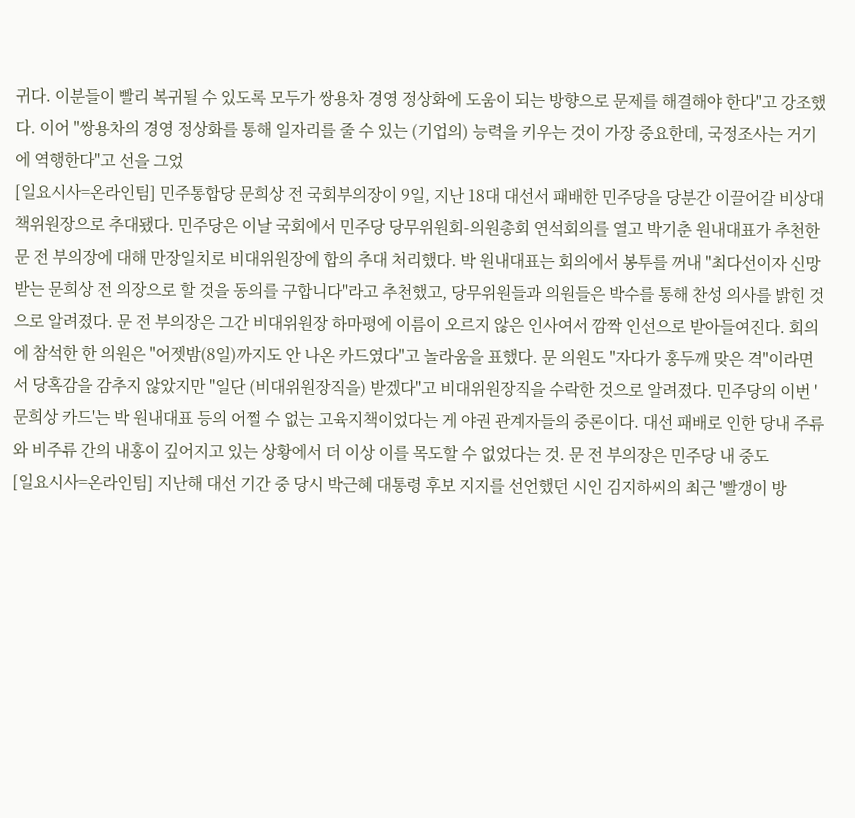귀다. 이분들이 빨리 복귀될 수 있도록 모두가 쌍용차 경영 정상화에 도움이 되는 방향으로 문제를 해결해야 한다"고 강조했다. 이어 "쌍용차의 경영 정상화를 통해 일자리를 줄 수 있는 (기업의) 능력을 키우는 것이 가장 중요한데, 국정조사는 거기에 역행한다"고 선을 그었
[일요시사=온라인팀] 민주통합당 문희상 전 국회부의장이 9일, 지난 18대 대선서 패배한 민주당을 당분간 이끌어갈 비상대책위원장으로 추대됐다. 민주당은 이날 국회에서 민주당 당무위원회-의원총회 연석회의를 열고 박기춘 원내대표가 추천한 문 전 부의장에 대해 만장일치로 비대위원장에 합의 추대 처리했다. 박 원내대표는 회의에서 봉투를 꺼내 "최다선이자 신망받는 문희상 전 의장으로 할 것을 동의를 구합니다"라고 추천했고, 당무위원들과 의원들은 박수를 통해 찬성 의사를 밝힌 것으로 알려졌다. 문 전 부의장은 그간 비대위원장 하마평에 이름이 오르지 않은 인사여서 깜짝 인선으로 받아들여진다. 회의에 참석한 한 의원은 "어젯밤(8일)까지도 안 나온 카드였다"고 놀라움을 표했다. 문 의원도 "자다가 홍두깨 맞은 격"이라면서 당혹감을 감추지 않았지만 "일단 (비대위원장직을) 받겠다"고 비대위원장직을 수락한 것으로 알려졌다. 민주당의 이번 '문희상 카드'는 박 원내대표 등의 어쩔 수 없는 고육지책이었다는 게 야권 관계자들의 중론이다. 대선 패배로 인한 당내 주류와 비주류 간의 내홍이 깊어지고 있는 상황에서 더 이상 이를 목도할 수 없었다는 것. 문 전 부의장은 민주당 내 중도
[일요시사=온라인팀] 지난해 대선 기간 중 당시 박근혜 대통령 후보 지지를 선언했던 시인 김지하씨의 최근 '빨갱이 방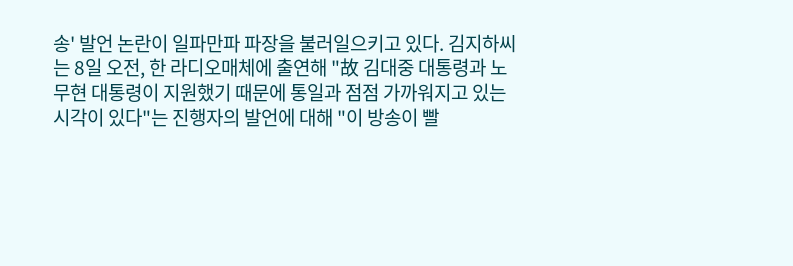송' 발언 논란이 일파만파 파장을 불러일으키고 있다. 김지하씨는 8일 오전, 한 라디오매체에 출연해 "故 김대중 대통령과 노무현 대통령이 지원했기 때문에 통일과 점점 가까워지고 있는 시각이 있다"는 진행자의 발언에 대해 "이 방송이 빨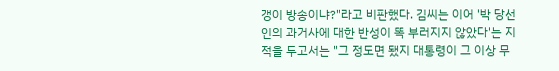갱이 방송이냐?"라고 비판했다. 김씨는 이어 '박 당선인의 과거사에 대한 반성이 똑 부러지지 않았다'는 지적을 두고서는 "그 정도면 됐지 대통령이 그 이상 무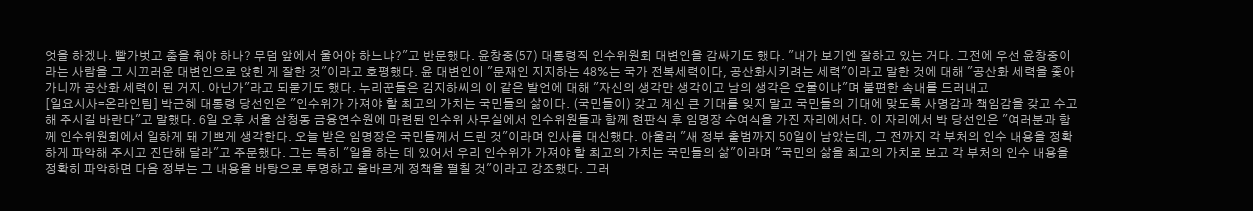엇을 하겠나. 빨가벗고 춤을 춰야 하나? 무덤 앞에서 울어야 하느냐?"고 반문했다. 윤창중(57) 대통령직 인수위원회 대변인을 감싸기도 했다. "내가 보기엔 잘하고 있는 거다. 그전에 우선 윤창중이라는 사람을 그 시끄러운 대변인으로 앉힌 게 잘한 것"이라고 호평했다. 윤 대변인이 "문재인 지지하는 48%는 국가 전복세력이다, 공산화시키려는 세력"이라고 말한 것에 대해 "공산화 세력을 좇아가니까 공산화 세력이 된 거지. 아닌가"라고 되묻기도 했다. 누리꾼들은 김지하씨의 이 같은 발언에 대해 "자신의 생각만 생각이고 남의 생각은 오물이냐"며 불편한 속내를 드러내고
[일요시사=온라인팀] 박근혜 대통령 당선인은 "인수위가 가져야 할 최고의 가치는 국민들의 삶이다. (국민들이) 갖고 계신 큰 기대를 잊지 말고 국민들의 기대에 맞도록 사명감과 책임감을 갖고 수고해 주시길 바란다"고 말했다. 6일 오후 서울 삼청동 금융연수원에 마련된 인수위 사무실에서 인수위원들과 함께 현판식 후 임명장 수여식을 가진 자리에서다. 이 자리에서 박 당선인은 "여러분과 함께 인수위원회에서 일하게 돼 기쁘게 생각한다. 오늘 받은 임명장은 국민들께서 드린 것"이라며 인사를 대신했다. 아울러 "새 정부 출범까지 50일이 남았는데, 그 전까지 각 부처의 인수 내용을 정확하게 파악해 주시고 진단해 달라"고 주문했다. 그는 특히 "일을 하는 데 있어서 우리 인수위가 가져야 할 최고의 가치는 국민들의 삶"이라며 "국민의 삶을 최고의 가치로 보고 각 부처의 인수 내용을 정확히 파악하면 다음 정부는 그 내용을 바탕으로 투명하고 올바르게 정책을 펼칠 것"이라고 강조했다. 그러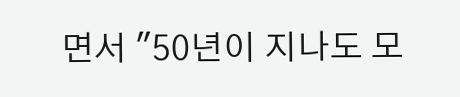면서 "50년이 지나도 모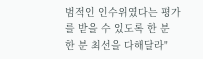범적인 인수위였다는 평가를 받을 수 있도록 한 분 한 분 최선을 다해달라"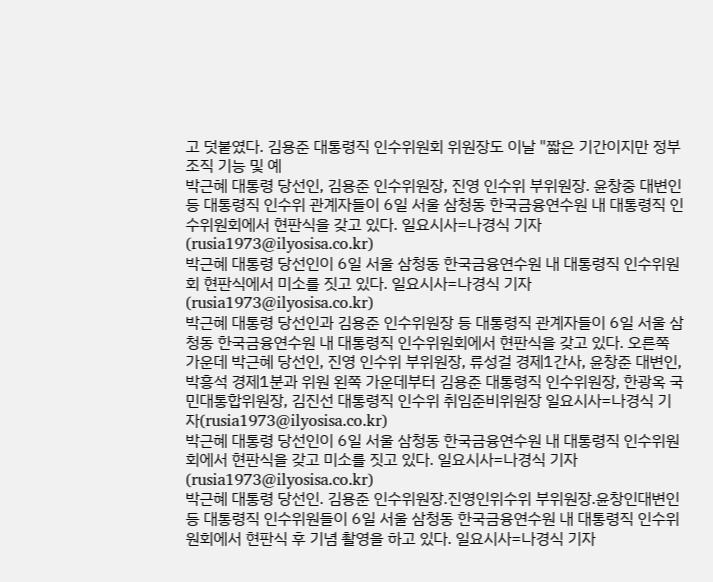고 덧붙였다. 김용준 대통령직 인수위원회 위원장도 이날 "짧은 기간이지만 정부 조직 기능 및 예
박근혜 대통령 당선인, 김용준 인수위원장, 진영 인수위 부위원장. 윤창중 대변인 등 대통령직 인수위 관계자들이 6일 서울 삼청동 한국금융연수원 내 대통령직 인수위원회에서 현판식을 갖고 있다. 일요시사=나경식 기자(rusia1973@ilyosisa.co.kr)
박근혜 대통령 당선인이 6일 서울 삼청동 한국금융연수원 내 대통령직 인수위원회 현판식에서 미소를 짓고 있다. 일요시사=나경식 기자(rusia1973@ilyosisa.co.kr)
박근혜 대통령 당선인과 김용준 인수위원장 등 대통령직 관계자들이 6일 서울 삼청동 한국금융연수원 내 대통령직 인수위원회에서 현판식을 갖고 있다. 오른쪽 가운데 박근혜 당선인, 진영 인수위 부위원장, 류성걸 경제1간사, 윤창준 대변인, 박흥석 경제1분과 위원 왼쪽 가운데부터 김용준 대통령직 인수위원장, 한광옥 국민대통합위원장, 김진선 대통령직 인수위 취임준비위원장 일요시사=나경식 기자(rusia1973@ilyosisa.co.kr)
박근혜 대통령 당선인이 6일 서울 삼청동 한국금융연수원 내 대통령직 인수위원회에서 현판식을 갖고 미소를 짓고 있다. 일요시사=나경식 기자(rusia1973@ilyosisa.co.kr)
박근혜 대통령 당선인. 김용준 인수위원장.진영인위수위 부위원장.윤창인대변인 등 대통령직 인수위원들이 6일 서울 삼청동 한국금융연수원 내 대통령직 인수위원회에서 현판식 후 기념 촬영을 하고 있다. 일요시사=나경식 기자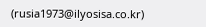(rusia1973@ilyosisa.co.kr)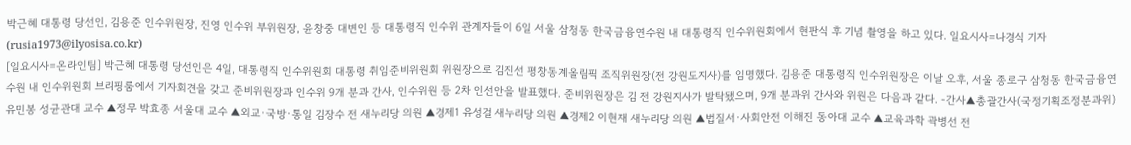박근혜 대통령 당선인, 김용준 인수위원장, 진영 인수위 부위원장, 윤창중 대변인 등 대통령직 인수위 관계자들이 6일 서울 삼청동 한국금융연수원 내 대통령직 인수위원회에서 현판식 후 기념 촬영을 하고 있다. 일요시사=나경식 기자(rusia1973@ilyosisa.co.kr)
[일요시사=온라인팀] 박근혜 대통령 당선인은 4일, 대통령직 인수위원회 대통령 취임준비위원회 위원장으로 김진선 평창동계올림픽 조직위원장(전 강원도지사)를 임명했다. 김용준 대통령직 인수위원장은 이날 오후, 서울 종로구 삼청동 한국금융연수원 내 인수위원회 브리핑룸에서 기자회견을 갖고 준비위원장과 인수위 9개 분과 간사, 인수위원 등 2차 인선안을 발표했다. 준비위원장은 김 전 강원지사가 발탁됐으며, 9개 분과위 간사와 위원은 다음과 같다. -간사▲총괄간사(국정기획조정분과위) 유민봉 성균관대 교수 ▲정무 박효종 서울대 교수 ▲외교·국방·통일 김장수 전 새누리당 의원 ▲경제1 유성걸 새누리당 의원 ▲경제2 이현재 새누리당 의원 ▲법질서·사회안전 이해진 동아대 교수 ▲교육과학 곽병선 전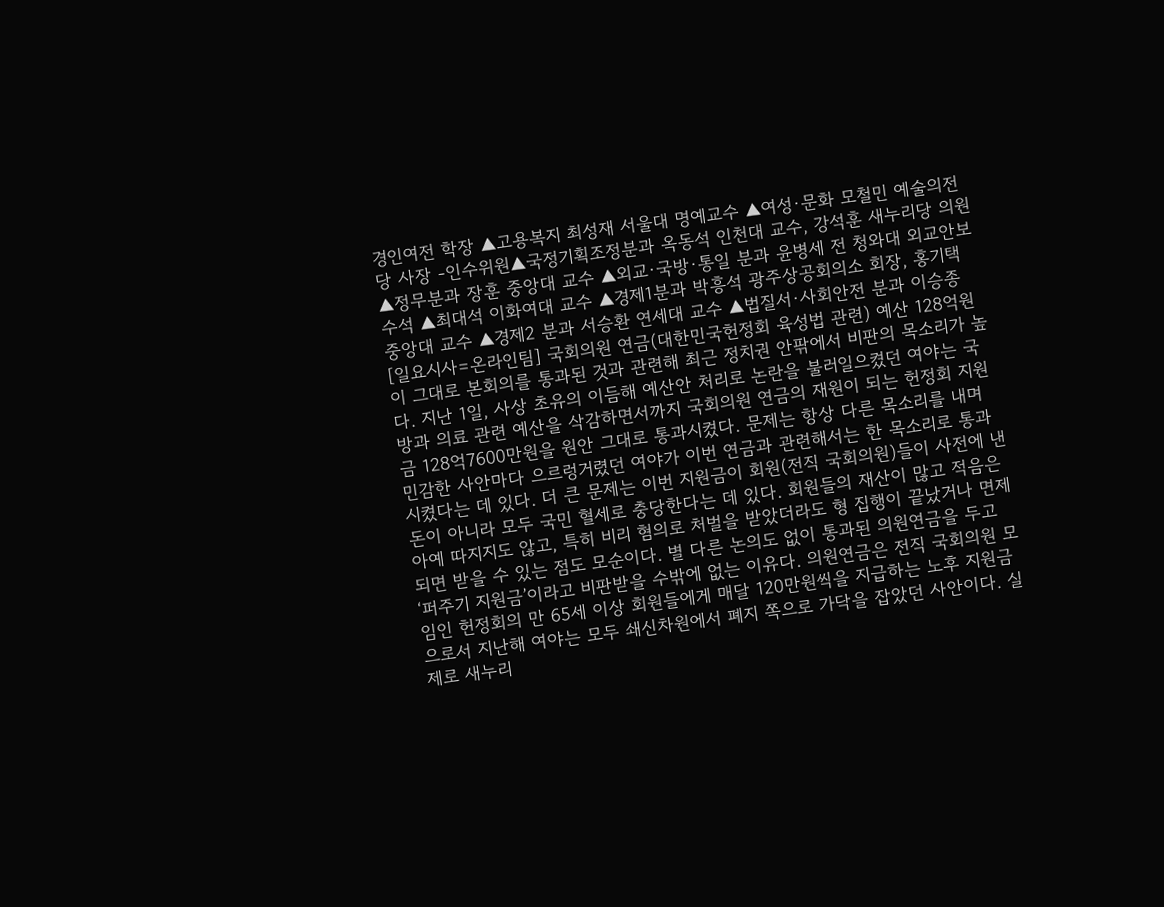경인여전 학장 ▲고용복지 최성재 서울대 명예교수 ▲여성·문화 모철민 예술의전당 사장 -인수위원▲국정기획조정분과 옥동석 인천대 교수, 강석훈 새누리당 의원 ▲정무분과 장훈 중앙대 교수 ▲외교·국방·통일 분과 윤병세 전 청와대 외교안보수석 ▲최대석 이화여대 교수 ▲경제1분과 박흥석 광주상공회의소 회장, 홍기택 중앙대 교수 ▲경제2 분과 서승환 연세대 교수 ▲법질서·사회안전 분과 이승종
[일요시사=온라인팀] 국회의원 연금(대한민국헌정회 육성법 관련) 예산 128억원이 그대로 본회의를 통과된 것과 관련해 최근 정치권 안팎에서 비판의 목소리가 높다. 지난 1일, 사상 초유의 이듬해 예산안 처리로 논란을 불러일으켰던 여야는 국방과 의료 관련 예산을 삭감하면서까지 국회의원 연금의 재원이 되는 헌정회 지원금 128억7600만원을 원안 그대로 통과시켰다. 문제는 항상 다른 목소리를 내며 민감한 사안마다 으르렁거렸던 여야가 이번 연금과 관련해서는 한 목소리로 통과시켰다는 데 있다. 더 큰 문제는 이번 지원금이 회원(전직 국회의원)들이 사전에 낸 돈이 아니라 모두 국민 혈세로 충당한다는 데 있다. 회원들의 재산이 많고 적음은 아예 따지지도 않고, 특히 비리 혐의로 처벌을 받았더라도 형 집행이 끝났거나 면제되면 받을 수 있는 점도 모순이다. 별 다른 논의도 없이 통과된 의원연금을 두고 ‘퍼주기 지원금’이라고 비판받을 수밖에 없는 이유다. 의원연금은 전직 국회의원 모임인 헌정회의 만 65세 이상 회원들에게 매달 120만원씩을 지급하는 노후 지원금으로서 지난해 여야는 모두 쇄신차원에서 폐지 쪽으로 가닥을 잡았던 사안이다. 실제로 새누리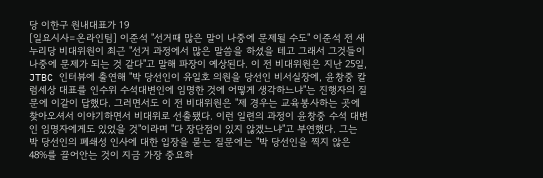당 이한구 원내대표가 19
[일요시사=온라인팀] 이준석 "선거때 많은 말이 나중에 문제될 수도" 이준석 전 새누리당 비대위원이 최근 "선거 과정에서 많은 말씀을 하셨을 테고 그래서 그것들이 나중에 문제가 되는 것 같다"고 말해 파장이 예상된다. 이 전 비대위원은 지난 25일, JTBC 인터뷰에 출연해 "박 당선인이 유일호 의원을 당선인 비서실장에, 윤창중 칼럼세상 대표를 인수위 수석대변인에 임명한 것에 어떻게 생각하느냐"는 진행자의 질문에 이같이 답했다. 그러면서도 이 전 비대위원은 "제 경우는 교육봉사하는 곳에 찾아오셔서 이야기하면서 비대위로 선출됐다. 이런 일련의 과정이 윤창중 수석 대변인 임명자에게도 있었을 것"이라며 "다 장단점이 있지 않겠느냐"고 부연했다. 그는 박 당선인의 폐쇄성 인사에 대한 입장을 묻는 질문에는 "박 당선인을 찍지 않은 48%를 끌어안는 것이 지금 가장 중요하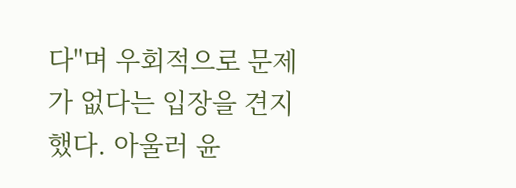다"며 우회적으로 문제가 없다는 입장을 견지했다. 아울러 윤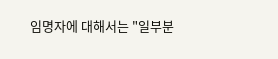임명자에 대해서는 "일부분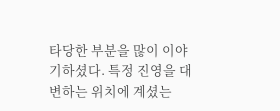타당한 부분을 많이 이야기하셨다. 특정 진영을 대변하는 위치에 계셨는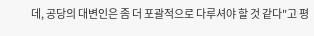데, 공당의 대변인은 좀 더 포괄적으로 다루셔야 할 것 같다"고 평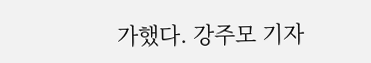가했다. 강주모 기자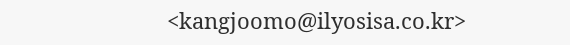<kangjoomo@ilyosisa.co.kr>